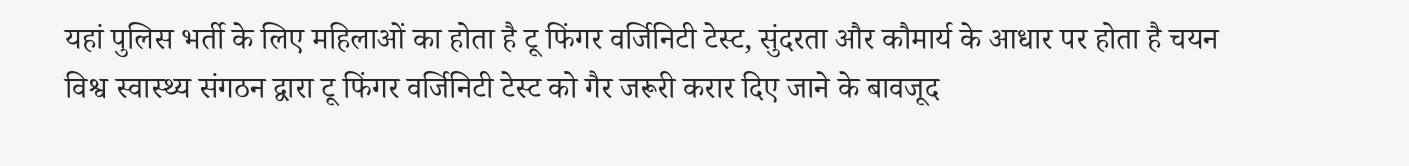यहां पुलिस भर्ती के लिए महिलाओं का होता है टू फिंगर वर्जिनिटी टेस्ट, सुंदरता और कौमार्य के आधार पर होता है चयन
विश्व स्वास्थ्य संगठन द्वारा टू फिंगर वर्जिनिटी टेस्ट को गैर जरूरी करार दिए जाने के बावजूद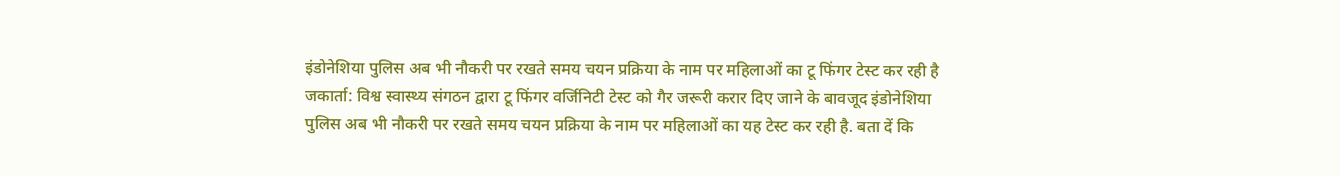इंडोनेशिया पुलिस अब भी नौकरी पर रखते समय चयन प्रक्रिया के नाम पर महिलाओं का टू फिंगर टेस्ट कर रही है
जकार्ता: विश्व स्वास्थ्य संगठन द्वारा टू फिंगर वर्जिनिटी टेस्ट को गैर जरूरी करार दिए जाने के बावजूद इंडोनेशिया पुलिस अब भी नौकरी पर रखते समय चयन प्रक्रिया के नाम पर महिलाओं का यह टेस्ट कर रही है. बता दें कि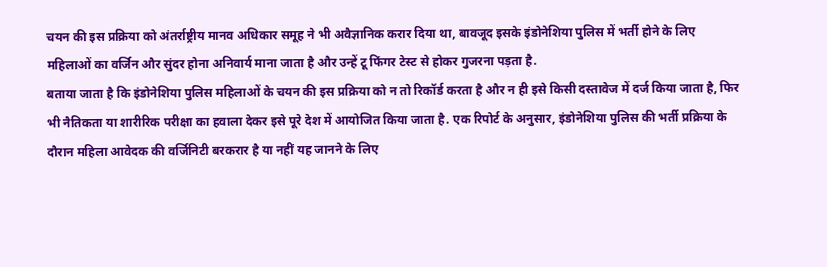चयन की इस प्रक्रिया को अंतर्राष्ट्रीय मानव अधिकार समूह ने भी अवैज्ञानिक करार दिया था, बावजूद इसके इंडोनेशिया पुलिस में भर्ती होने के लिए महिलाओं का वर्जिन और सुंदर होना अनिवार्य माना जाता है और उन्हें टू फिंगर टेस्ट से होकर गुजरना पड़ता है.
बताया जाता है कि इंडोनेशिया पुलिस महिलाओं के चयन की इस प्रक्रिया को न तो रिकॉर्ड करता है और न ही इसे किसी दस्तावेज में दर्ज किया जाता है, फिर भी नैतिकता या शारीरिक परीक्षा का हवाला देकर इसे पूरे देश में आयोजित किया जाता है. एक रिपोर्ट के अनुसार, इंडोनेशिया पुलिस की भर्ती प्रक्रिया के दौरान महिला आवेदक की वर्जिनिटी बरकरार है या नहीं यह जानने के लिए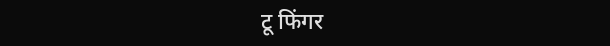टू फिंगर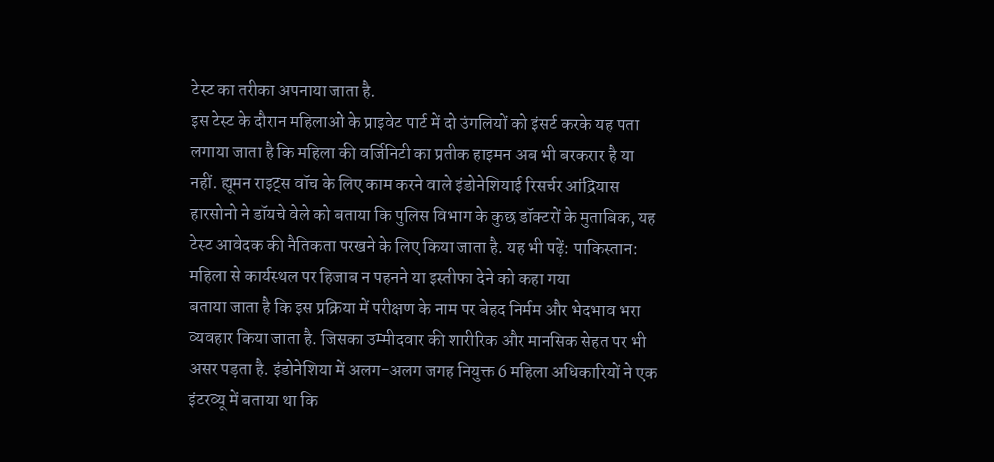टेस्ट का तरीका अपनाया जाता है.
इस टेस्ट के दौरान महिलाओं के प्राइवेट पार्ट में दो उंगलियों को इंसर्ट करके यह पता लगाया जाता है कि महिला की वर्जिनिटी का प्रतीक हाइमन अब भी बरकरार है या नहीं. ह्यूमन राइट्स वॉच के लिए काम करने वाले इंडोनेशियाई रिसर्चर आंद्रियास हारसोनो ने डॉयचे वेले को बताया कि पुलिस विभाग के कुछ डॉक्टरों के मुताबिक, यह टेस्ट आवेदक की नैतिकता परखने के लिए किया जाता है. यह भी पढ़ें: पाकिस्तान: महिला से कार्यस्थल पर हिजाब न पहनने या इस्तीफा देने को कहा गया
बताया जाता है कि इस प्रक्रिया में परीक्षण के नाम पर बेहद निर्मम और भेदभाव भरा व्यवहार किया जाता है. जिसका उम्मीदवार की शारीरिक और मानसिक सेहत पर भी असर पड़ता है. इंडोनेशिया में अलग-अलग जगह नियुक्त 6 महिला अधिकारियों ने एक इंटरव्यू में बताया था कि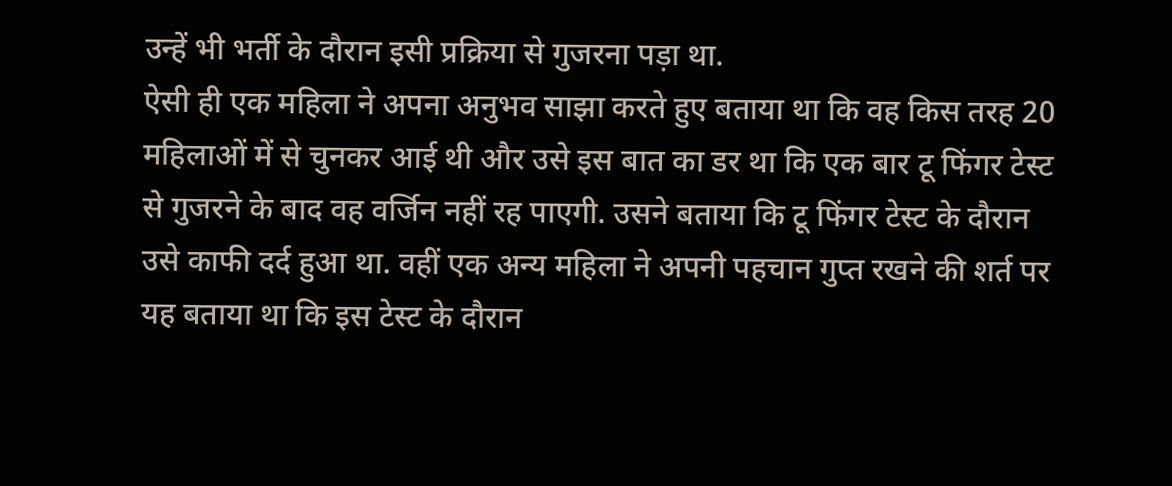उन्हें भी भर्ती के दौरान इसी प्रक्रिया से गुजरना पड़ा था.
ऐसी ही एक महिला ने अपना अनुभव साझा करते हुए बताया था कि वह किस तरह 20 महिलाओं में से चुनकर आई थी और उसे इस बात का डर था कि एक बार टू फिंगर टेस्ट से गुजरने के बाद वह वर्जिन नहीं रह पाएगी. उसने बताया कि टू फिंगर टेस्ट के दौरान उसे काफी दर्द हुआ था. वहीं एक अन्य महिला ने अपनी पहचान गुप्त रखने की शर्त पर यह बताया था कि इस टेस्ट के दौरान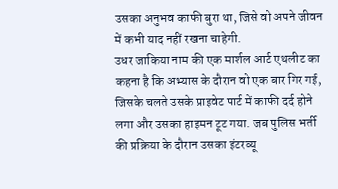उसका अनुभव काफी बुरा था, जिसे वो अपने जीवन में कभी याद नहीं रखना चाहेगी.
उधर जाकिया नाम की एक मार्शल आर्ट एथलीट का कहना है कि अभ्यास के दौरान वो एक बार गिर गई, जिसके चलते उसके प्राइवेट पार्ट में काफी दर्द होने लगा और उसका हाइमन टूट गया. जब पुलिस भर्ती की प्रक्रिया के दौरान उसका इंटरव्यू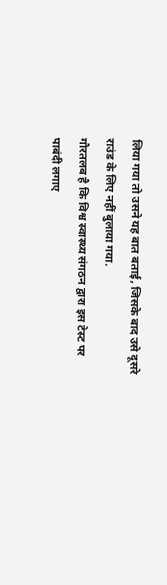लिया गया तो उसने यह बात बताई, जिसके बाद उसे दूसरे राउंड के लिए नहीं बुलाया गया.
गौरतलब है कि विश्व स्वास्थ्य संगठन द्वारा इस टेस्ट पर पाबंदी लगाए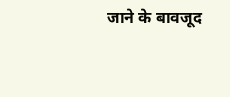जाने के बावजूद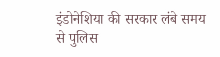इंडोनेशिया की सरकार लंबे समय से पुलिस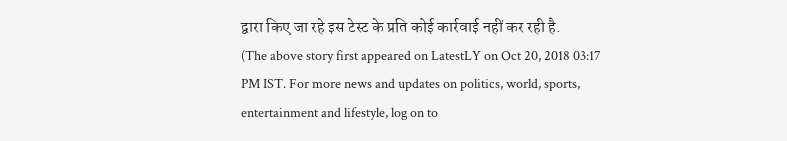द्वारा किए जा रहे इस टेस्ट के प्रति कोई कार्रवाई नहीं कर रही है.
(The above story first appeared on LatestLY on Oct 20, 2018 03:17 PM IST. For more news and updates on politics, world, sports, entertainment and lifestyle, log on to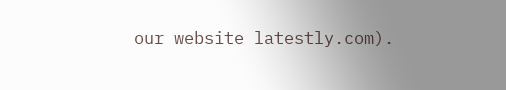our website latestly.com).